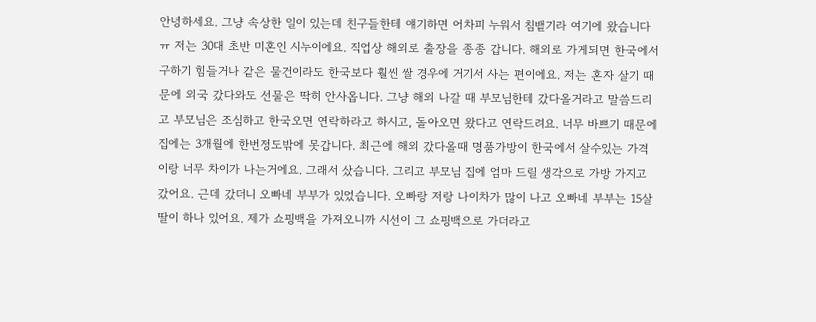안녕하세요. 그냥 속상한 일이 있는데 친구들한테 얘기하면 어차피 누워서 침뱉기라 여기에 왔습니다 ㅠ 저는 30대 초반 미혼인 시누이에요. 직업상 해외로 출장을 종종 갑니다. 해외로 가게되면 한국에서 구하기 힘들거나 같은 물건이라도 한국보다 훨씬 쌀 경우에 거기서 사는 편이에요. 저는 혼자 살기 때문에 외국 갔다와도 선물은 딱히 안사옵니다. 그냥 해외 나갈 때 부모님한테 갔다올거라고 말씀드리고 부모님은 조심하고 한국오면 연락하라고 하시고, 돌아오면 왔다고 연락드려요. 너무 바쁘기 때문에 집에는 3개월에 한번정도밖에 못갑니다. 최근에 해외 갔다올때 명품가방이 한국에서 살수있는 가격이랑 너무 차이가 나는거에요. 그래서 샀습니다. 그리고 부모님 집에 엄마 드릴 생각으로 가방 가지고 갔어요. 근데 갔더니 오빠네 부부가 있었습니다. 오빠랑 저랑 나이차가 많이 나고 오빠네 부부는 15살 딸이 하나 있어요. 제가 쇼핑백을 가져오니까 시선이 그 쇼핑백으로 가더라고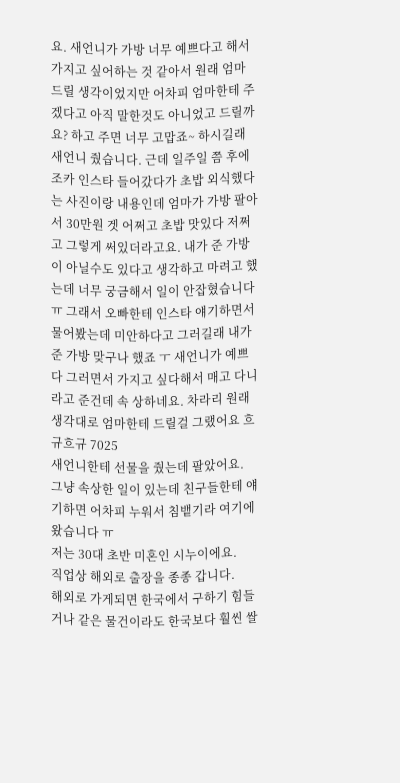요. 새언니가 가방 너무 예쁘다고 해서 가지고 싶어하는 것 같아서 원래 엄마 드릴 생각이었지만 어차피 엄마한테 주겠다고 아직 말한것도 아니었고 드릴까요? 하고 주면 너무 고맙죠~ 하시길래 새언니 줬습니다. 근데 일주일 쯤 후에 조카 인스타 들어갔다가 초밥 외식했다는 사진이랑 내용인데 엄마가 가방 팔아서 30만원 겟 어쩌고 초밥 맛있다 저쩌고 그렇게 써있더라고요. 내가 준 가방이 아닐수도 있다고 생각하고 마려고 했는데 너무 궁금해서 일이 안잡혔습니다 ㅠ 그래서 오빠한테 인스타 얘기하면서 물어봤는데 미안하다고 그러길래 내가 준 가방 맞구나 했죠 ㅜ 새언니가 예쁘다 그러면서 가지고 싶다해서 매고 다니라고 준건데 속 상하네요. 차라리 원래 생각대로 엄마한테 드릴걸 그랬어요 흐규흐규 7025
새언니한테 선물을 줬는데 팔았어요.
그냥 속상한 일이 있는데 친구들한테 얘기하면 어차피 누워서 침뱉기라 여기에 왔습니다 ㅠ
저는 30대 초반 미혼인 시누이에요.
직업상 해외로 출장을 종종 갑니다.
해외로 가게되면 한국에서 구하기 힘들거나 같은 물건이라도 한국보다 훨씬 쌀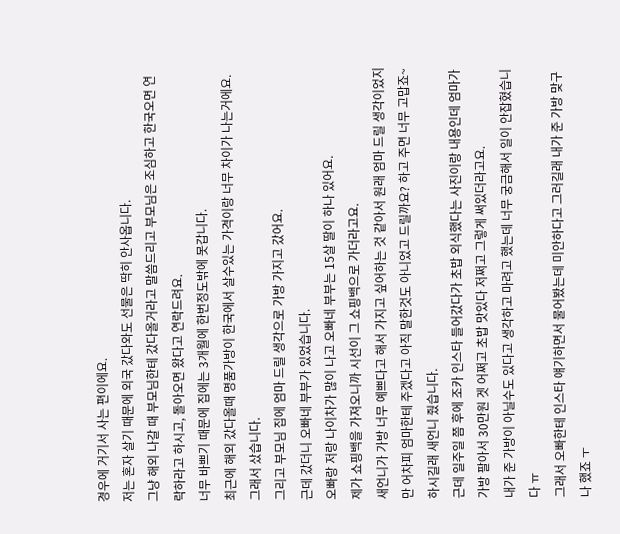경우에 거기서 사는 편이에요.
저는 혼자 살기 때문에 외국 갔다와도 선물은 딱히 안사옵니다.
그냥 해외 나갈 때 부모님한테 갔다올거라고 말씀드리고 부모님은 조심하고 한국오면 연락하라고 하시고, 돌아오면 왔다고 연락드려요.
너무 바쁘기 때문에 집에는 3개월에 한번정도밖에 못갑니다.
최근에 해외 갔다올때 명품가방이 한국에서 살수있는 가격이랑 너무 차이가 나는거에요.
그래서 샀습니다.
그리고 부모님 집에 엄마 드릴 생각으로 가방 가지고 갔어요.
근데 갔더니 오빠네 부부가 있었습니다.
오빠랑 저랑 나이차가 많이 나고 오빠네 부부는 15살 딸이 하나 있어요.
제가 쇼핑백을 가져오니까 시선이 그 쇼핑백으로 가더라고요.
새언니가 가방 너무 예쁘다고 해서 가지고 싶어하는 것 같아서 원래 엄마 드릴 생각이었지만 어차피 엄마한테 주겠다고 아직 말한것도 아니었고 드릴까요? 하고 주면 너무 고맙죠~ 하시길래 새언니 줬습니다.
근데 일주일 쯤 후에 조카 인스타 들어갔다가 초밥 외식했다는 사진이랑 내용인데 엄마가 가방 팔아서 30만원 겟 어쩌고 초밥 맛있다 저쩌고 그렇게 써있더라고요.
내가 준 가방이 아닐수도 있다고 생각하고 마려고 했는데 너무 궁금해서 일이 안잡혔습니다 ㅠ
그래서 오빠한테 인스타 얘기하면서 물어봤는데 미안하다고 그러길래 내가 준 가방 맞구나 했죠 ㅜ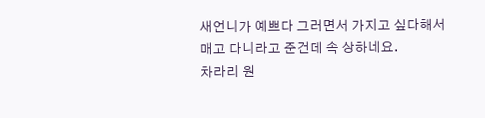새언니가 예쁘다 그러면서 가지고 싶다해서 매고 다니라고 준건데 속 상하네요.
차라리 원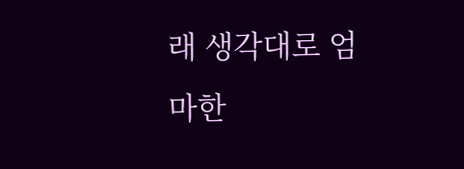래 생각대로 엄마한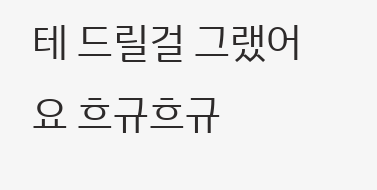테 드릴걸 그랬어요 흐규흐규